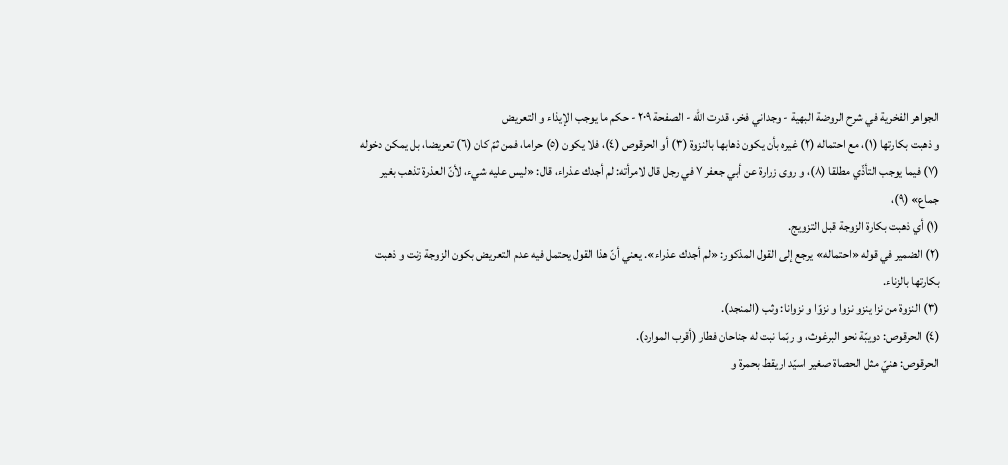الجواهر الفخرية في شرح الروضة البهية - وجداني فخر، قدرت الله - الصفحة ٢٠٩ - حكم ما يوجب الإيذاء و التعريض
و ذهبت بكارتها (١)، مع احتماله (٢) غيره بأن يكون ذهابها بالنزوة (٣) أو الحرقوص (٤)، فلا يكون (٥) حراما، فمن ثمّ كان (٦) تعريضا، بل يمكن دخوله (٧) فيما يوجب التأذّي مطلقا (٨)، و روى زرارة عن أبي جعفر ٧ في رجل قال لامرأته: لم أجدك عذراء، قال: «ليس عليه شيء، لأنّ العذرة تذهب بغير جماع» (٩)،
(١) أي ذهبت بكارة الزوجة قبل التزويج.
(٢) الضمير في قوله «احتماله» يرجع إلى القول المذكور: «لم أجدك عذراء». يعني أنّ هذا القول يحتمل فيه عدم التعريض بكون الزوجة زنت و ذهبت بكارتها بالزناء.
(٣) النزوة من نزا ينزو نزوا و نزوّا و نزوانا: وثب (المنجد).
(٤) الحرقوص: دويبّة نحو البرغوث، و ربّما نبت له جناحان فطار (أقرب الموارد).
الحرقوص: هنيّ مثل الحصاة صغير اسيّد اريقط بحمرة و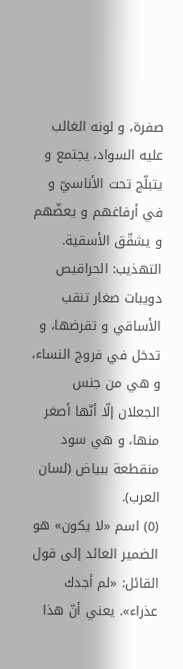صفرة، و لونه الغالب عليه السواد، يجتمع و يتبلّج تحت الأناسيّ و في أرفاغهم و يعضّهم و يشقّق الأسقية.
التهذيب: الحراقيص دويبات صغار تنقب الأساقي و تقرضها، و تدخل في فروج النساء، و هي من جنس الجعلان إلّا أنّها أصغر منها، و هي سود منقطعة ببياض (لسان العرب).
(٥) اسم «لا يكون» هو الضمير العائد إلى قول القائل: «لم أجدك عذراء». يعني أنّ هذا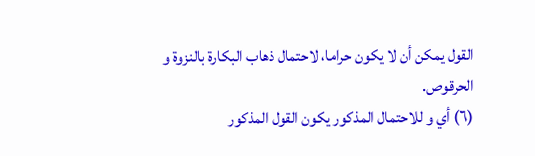القول يمكن أن لا يكون حراما، لاحتمال ذهاب البكارة بالنزوة و الحرقوص.
(٦) أي و للاحتمال المذكور يكون القول المذكور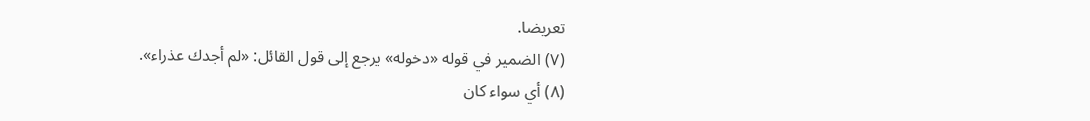تعريضا.
(٧) الضمير في قوله «دخوله» يرجع إلى قول القائل: «لم أجدك عذراء».
(٨) أي سواء كان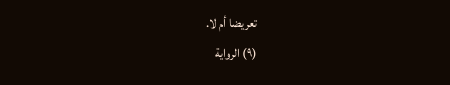تعريضا أم لا.
(٩) الرواية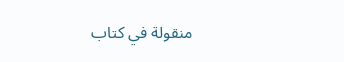منقولة في كتاب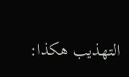التهذيب هكذا: